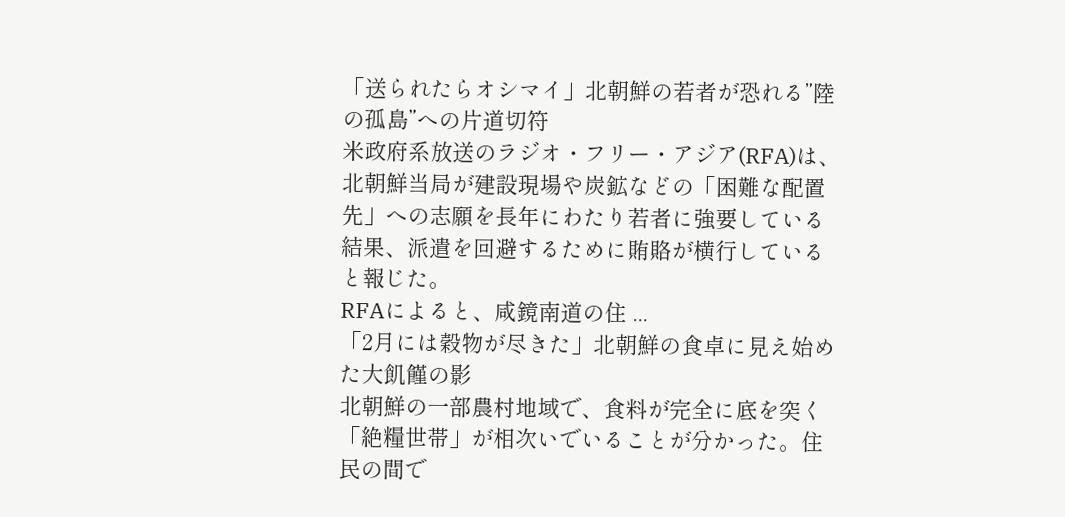「送られたらオシマイ」北朝鮮の若者が恐れる”陸の孤島”への片道切符
米政府系放送のラジオ・フリー・アジア(RFA)は、北朝鮮当局が建設現場や炭鉱などの「困難な配置先」への志願を長年にわたり若者に強要している結果、派遣を回避するために賄賂が横行していると報じた。
RFAによると、咸鏡南道の住 ...
「2月には穀物が尽きた」北朝鮮の食卓に見え始めた大飢饉の影
北朝鮮の一部農村地域で、食料が完全に底を突く「絶糧世帯」が相次いでいることが分かった。住民の間で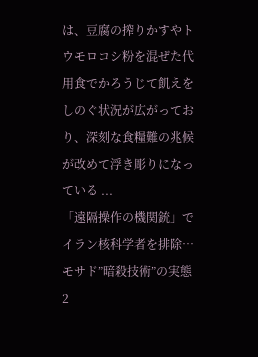は、豆腐の搾りかすやトウモロコシ粉を混ぜた代用食でかろうじて飢えをしのぐ状況が広がっており、深刻な食糧難の兆候が改めて浮き彫りになっている ...
「遠隔操作の機関銃」でイラン核科学者を排除…モサド”暗殺技術”の実態
2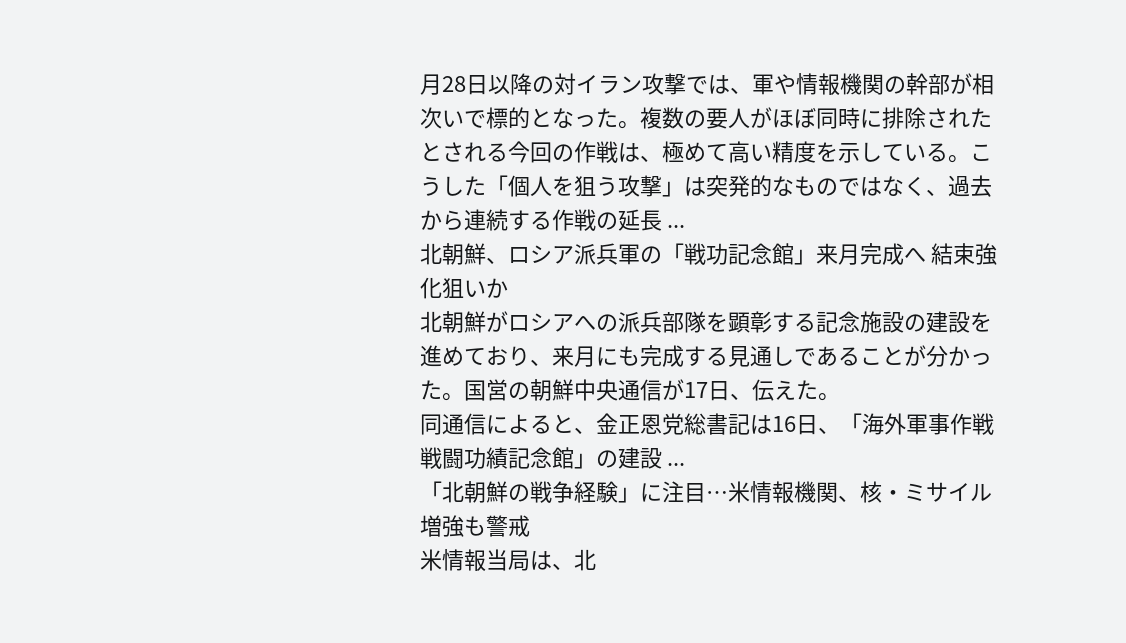月28日以降の対イラン攻撃では、軍や情報機関の幹部が相次いで標的となった。複数の要人がほぼ同時に排除されたとされる今回の作戦は、極めて高い精度を示している。こうした「個人を狙う攻撃」は突発的なものではなく、過去から連続する作戦の延長 ...
北朝鮮、ロシア派兵軍の「戦功記念館」来月完成へ 結束強化狙いか
北朝鮮がロシアへの派兵部隊を顕彰する記念施設の建設を進めており、来月にも完成する見通しであることが分かった。国営の朝鮮中央通信が17日、伝えた。
同通信によると、金正恩党総書記は16日、「海外軍事作戦戦闘功績記念館」の建設 ...
「北朝鮮の戦争経験」に注目…米情報機関、核・ミサイル増強も警戒
米情報当局は、北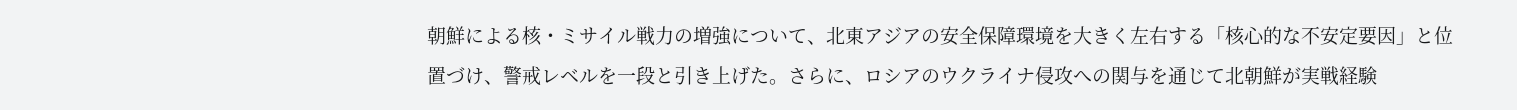朝鮮による核・ミサイル戦力の増強について、北東アジアの安全保障環境を大きく左右する「核心的な不安定要因」と位置づけ、警戒レベルを一段と引き上げた。さらに、ロシアのウクライナ侵攻への関与を通じて北朝鮮が実戦経験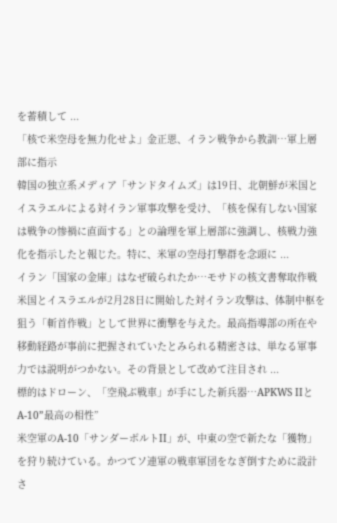を蓄積して ...
「核で米空母を無力化せよ」金正恩、イラン戦争から教訓…軍上層部に指示
韓国の独立系メディア「サンドタイムズ」は19日、北朝鮮が米国とイスラエルによる対イラン軍事攻撃を受け、「核を保有しない国家は戦争の惨禍に直面する」との論理を軍上層部に強調し、核戦力強化を指示したと報じた。特に、米軍の空母打撃群を念頭に ...
イラン「国家の金庫」はなぜ破られたか…モサドの核文書奪取作戦
米国とイスラエルが2月28日に開始した対イラン攻撃は、体制中枢を狙う「斬首作戦」として世界に衝撃を与えた。最高指導部の所在や移動経路が事前に把握されていたとみられる精密さは、単なる軍事力では説明がつかない。その背景として改めて注目され ...
標的はドローン、「空飛ぶ戦車」が手にした新兵器…APKWS IIとA-10”最高の相性”
米空軍のA-10「サンダーボルトII」が、中東の空で新たな「獲物」を狩り続けている。かつてソ連軍の戦車軍団をなぎ倒すために設計さ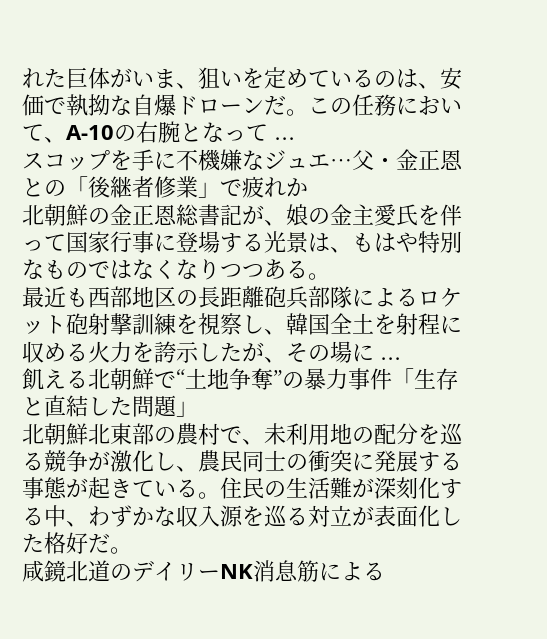れた巨体がいま、狙いを定めているのは、安価で執拗な自爆ドローンだ。この任務において、A-10の右腕となって ...
スコップを手に不機嫌なジュエ…父・金正恩との「後継者修業」で疲れか
北朝鮮の金正恩総書記が、娘の金主愛氏を伴って国家行事に登場する光景は、もはや特別なものではなくなりつつある。
最近も西部地区の長距離砲兵部隊によるロケット砲射撃訓練を視察し、韓国全土を射程に収める火力を誇示したが、その場に ...
飢える北朝鮮で“土地争奪”の暴力事件「生存と直結した問題」
北朝鮮北東部の農村で、未利用地の配分を巡る競争が激化し、農民同士の衝突に発展する事態が起きている。住民の生活難が深刻化する中、わずかな収入源を巡る対立が表面化した格好だ。
咸鏡北道のデイリーNK消息筋による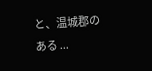と、温城郡のある ...